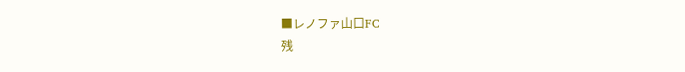■レノファ山口FC
残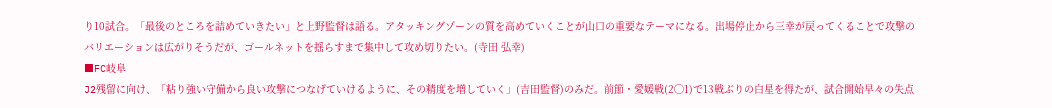り10試合。「最後のところを詰めていきたい」と上野監督は語る。アタッキングゾーンの質を高めていくことが山口の重要なテーマになる。出場停止から三幸が戻ってくることで攻撃のバリエーションは広がりそうだが、ゴールネットを揺らすまで集中して攻め切りたい。(寺田 弘幸)
■FC岐阜
J2残留に向け、「粘り強い守備から良い攻撃につなげていけるように、その精度を増していく」(吉田監督)のみだ。前節・愛媛戦(2◯1)で13戦ぶりの白星を得たが、試合開始早々の失点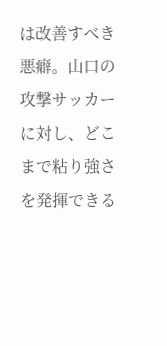は改善すべき悪癖。山口の攻撃サッカーに対し、どこまで粘り強さを発揮できる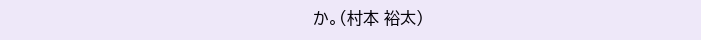か。(村本 裕太)